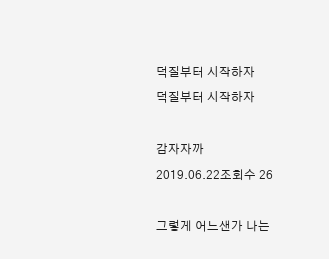덕질부터 시작하자
덕질부터 시작하자

감자자까
2019.06.22조회수 26

그렇게 어느샌가 나는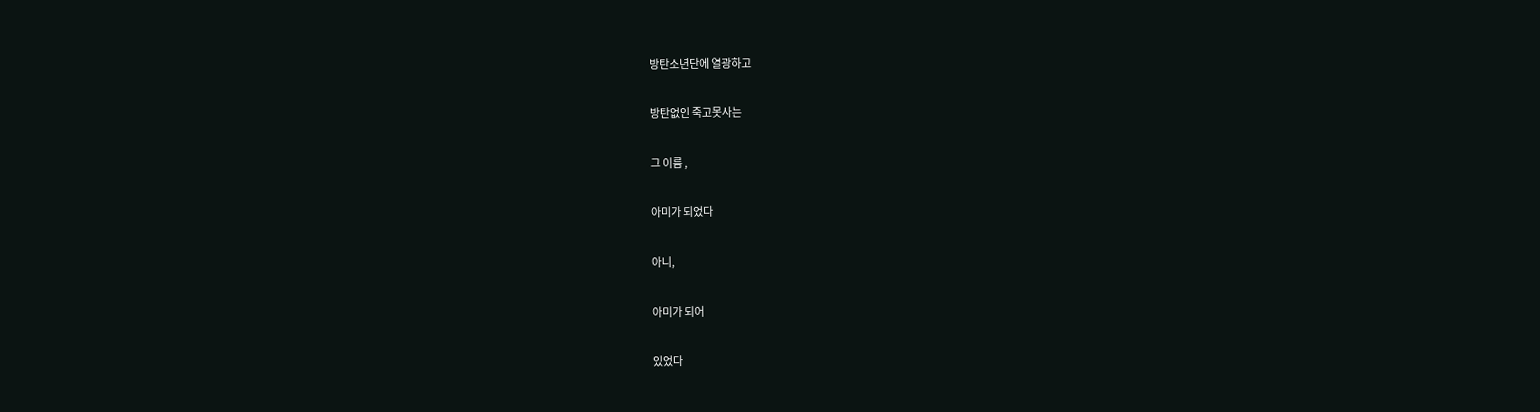방탄소년단에 열광하고

방탄없인 죽고못사는

그 이름 ,

아미가 되었다

아니,

아미가 되어

있었다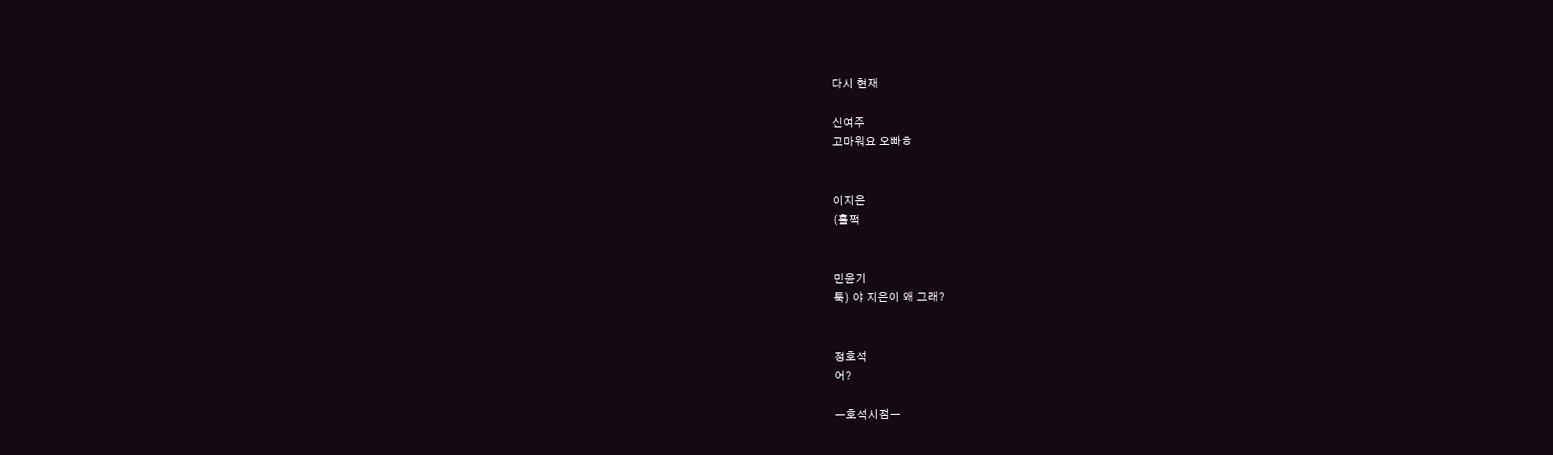다시 현재

신여주
고마워요 오빠ㅎ


이지은
(훌쩍


민윤기
툭) 야 지은이 왜 그래?


정호석
어?

ㅡ호석시점ㅡ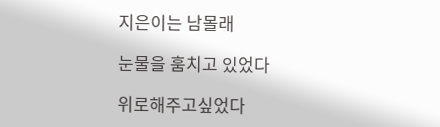지은이는 남몰래

눈물을 훔치고 있었다

위로해주고싶었다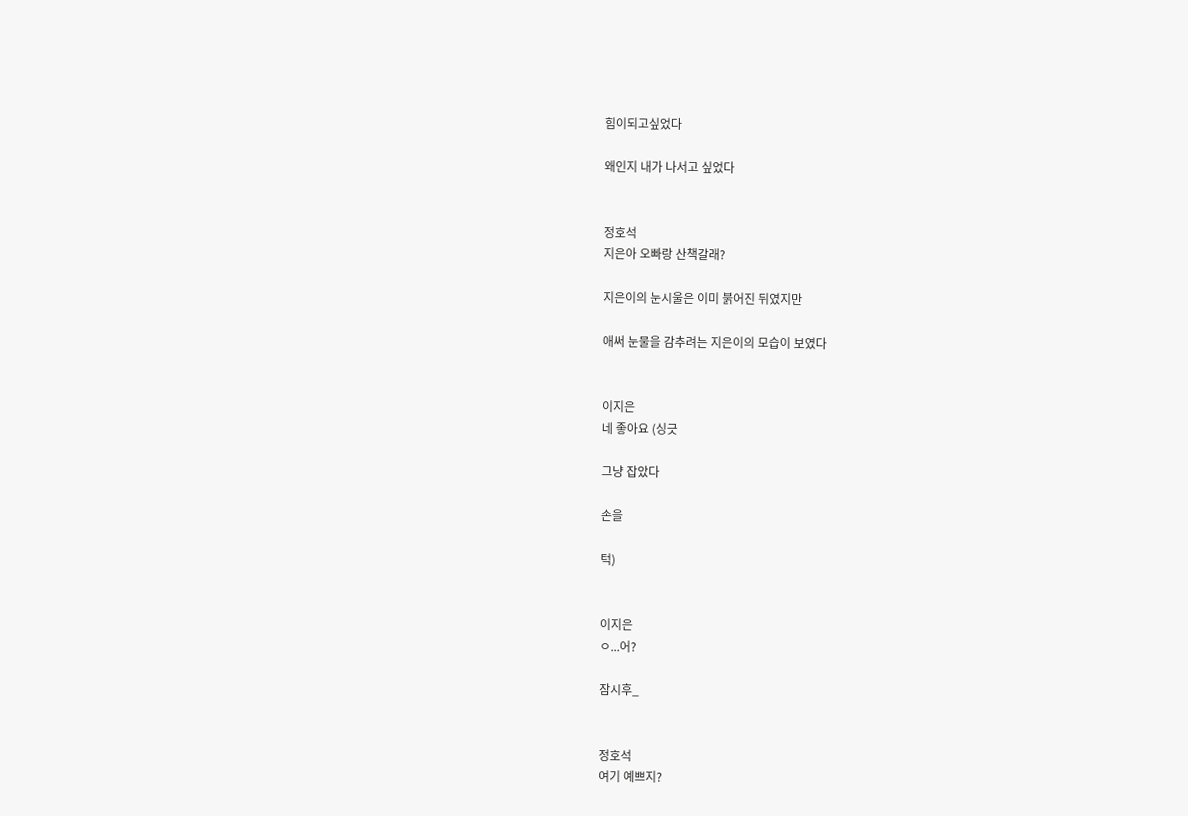힘이되고싶었다

왜인지 내가 나서고 싶었다


정호석
지은아 오빠랑 산책갈래?

지은이의 눈시울은 이미 붉어진 뒤였지만

애써 눈물을 감추려는 지은이의 모습이 보였다


이지은
네 좋아요 (싱긋

그냥 잡았다

손을

턱)


이지은
ㅇ...어?

잠시후_


정호석
여기 예쁘지?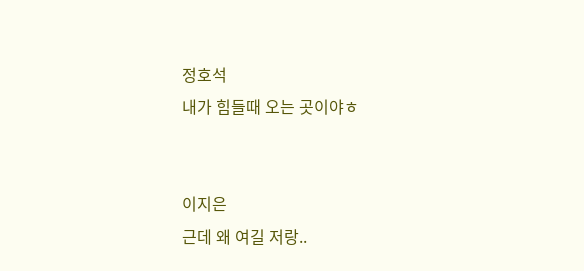정호석
내가 힘들때 오는 곳이야ㅎ


이지은
근데 왜 여길 저랑..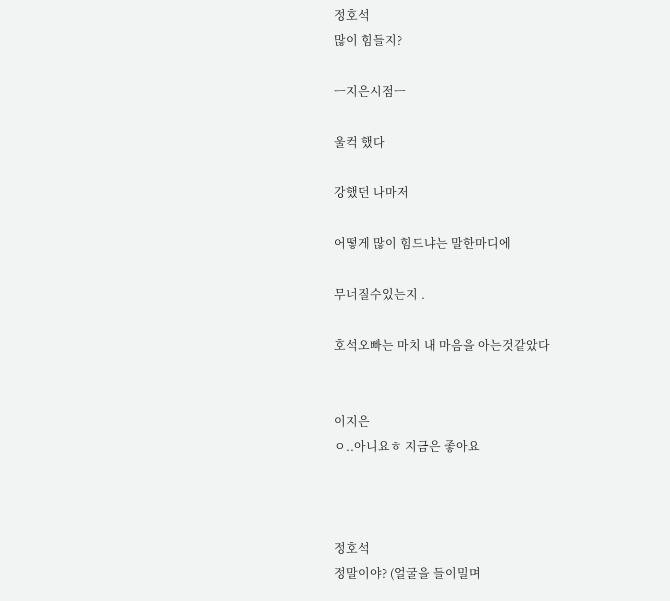정호석
많이 힘들지?

ㅡ지은시점ㅡ

울컥 했다

강했던 나마저

어떻게 많이 힘드냐는 말한마디에

무너질수있는지 .

호석오빠는 마치 내 마음을 아는것같았다


이지은
ㅇ..아니요ㅎ 지금은 좋아요



정호석
정말이야? (얼굴을 들이밀며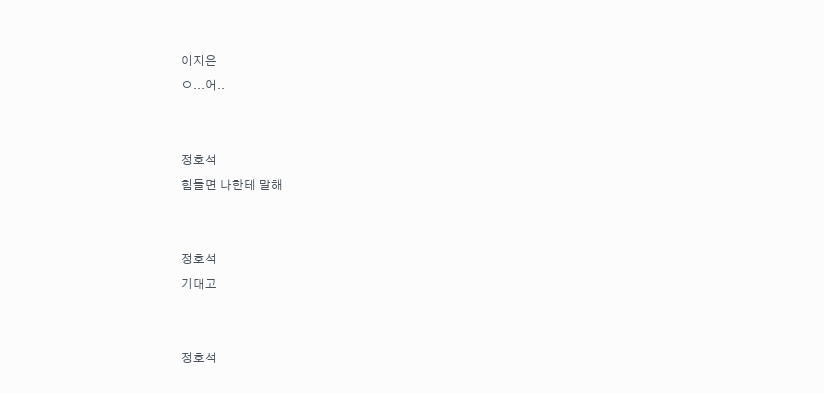이지은
ㅇ...어..


정호석
힘들면 나한테 말해


정호석
기대고


정호석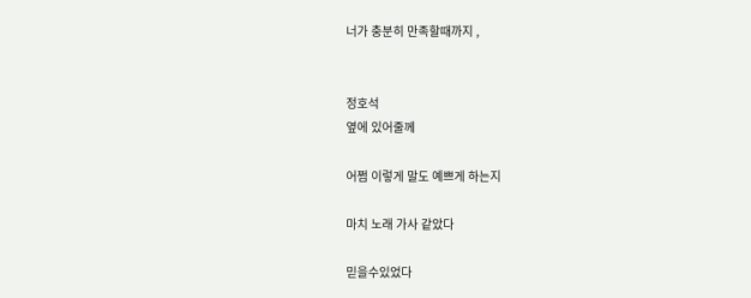너가 충분히 만족할때까지 ,


정호석
옆에 있어줄께

어쩜 이렇게 말도 예쁘게 하는지

마치 노래 가사 같았다

믿을수있었다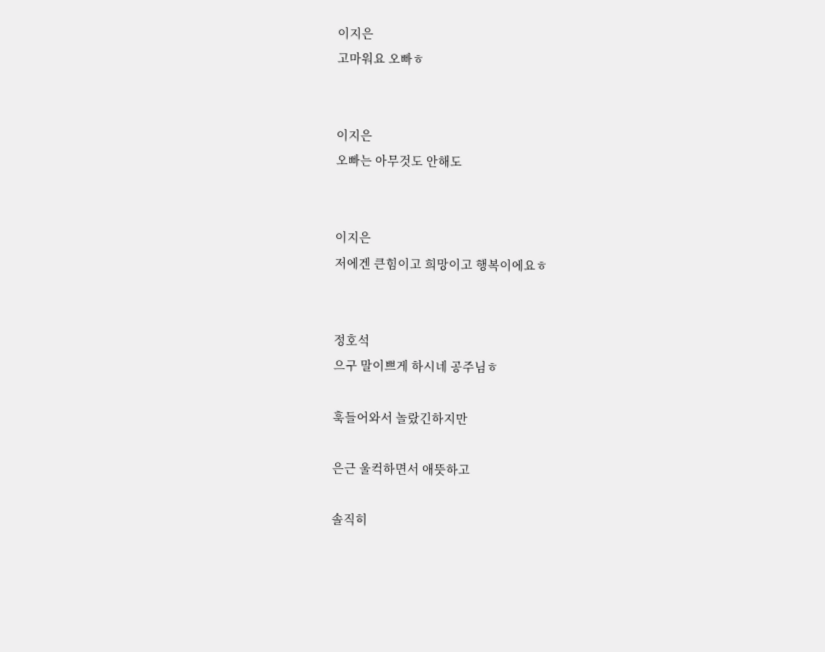이지은
고마워요 오빠ㅎ


이지은
오빠는 아무것도 안해도


이지은
저에겐 큰힘이고 희망이고 행복이에요ㅎ


정호석
으구 말이쁘게 하시네 공주님ㅎ

훅들어와서 놀랐긴하지만

은근 울컥하면서 애뜻하고

솔직히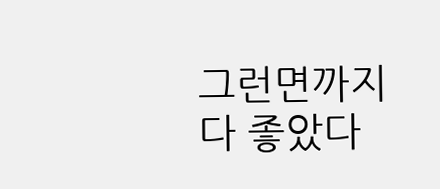그런면까지 다 좋았다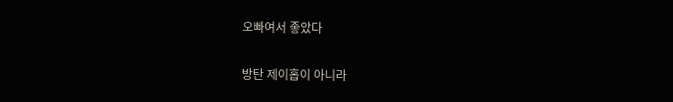오빠여서 좋았다

방탄 제이홉이 아니라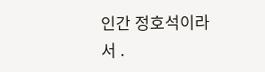인간 정호석이라서 .